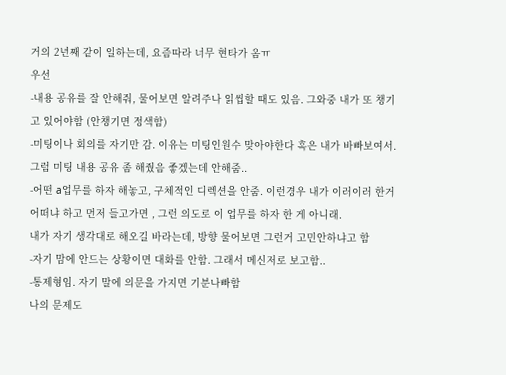거의 2년째 같이 일하는데, 요즘따라 너무 현타가 옴ㅠ
우선
-내용 공유를 잘 안해줘, 물어보면 알려주나 읽씹할 때도 있음. 그와중 내가 또 챙기고 있어야함 (안챙기면 정색함)
-미팅이나 회의를 자기만 감. 이유는 미팅인원수 맞아야한다 혹은 내가 바빠보여서. 그럼 미팅 내용 공유 좀 해줬음 좋겠는데 안해줌..
-어떤 a업무를 하자 해놓고, 구체적인 디렉션을 안줌. 이런경우 내가 이러이러 한거 어떠냐 하고 먼저 들고가면 , 그런 의도로 이 업무를 하자 한 게 아니래.
내가 자기 생각대로 해오길 바라는데, 방향 물어보면 그런거 고민안하냐고 함
-자기 맘에 안드는 상황이면 대화를 안함. 그래서 메신저로 보고함..
-통제형임. 자기 말에 의문을 가지면 기분나빠함
나의 문제도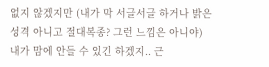없지 않겠지만 (내가 막 서글서글 하거나 밝은 성격 아니고 절대복종? 그런 느낌은 아니야)
내가 맘에 안들 수 있긴 하겠지.. 근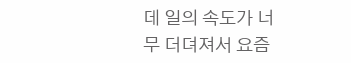데 일의 속도가 너무 더뎌져서 요즘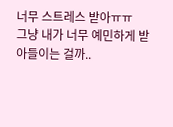너무 스트레스 받아ㅠㅠ
그냥 내가 너무 예민하게 받아들이는 걸까..